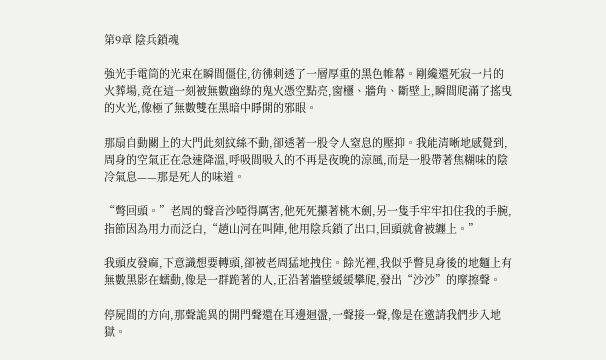第9章 陰兵鎖魂

強光手電筒的光束在瞬間僵住,彷彿刺透了一層厚重的黑色帷幕。剛纔還死寂一片的火葬場,竟在這一刻被無數幽綠的鬼火憑空點亮,窗欞、牆角、斷壁上,瞬間爬滿了搖曳的火光,像極了無數雙在黑暗中睜開的邪眼。

那扇自動關上的大門此刻紋絲不動,卻透著一股令人窒息的壓抑。我能清晰地感覺到,周身的空氣正在急速降溫,呼吸間吸入的不再是夜晚的涼風,而是一股帶著焦糊味的陰冷氣息——那是死人的味道。

“彆回頭。”老周的聲音沙啞得厲害,他死死攥著桃木劍,另一隻手牢牢扣住我的手腕,指節因為用力而泛白,“趙山河在叫陣,他用陰兵鎖了出口,回頭就會被纏上。”

我頭皮發麻,下意識想要轉頭,卻被老周猛地拽住。餘光裡,我似乎瞥見身後的地麵上有無數黑影在蠕動,像是一群跪著的人,正沿著牆壁緩緩攀爬,發出“沙沙”的摩擦聲。

停屍間的方向,那聲詭異的開門聲還在耳邊迴盪,一聲接一聲,像是在邀請我們步入地獄。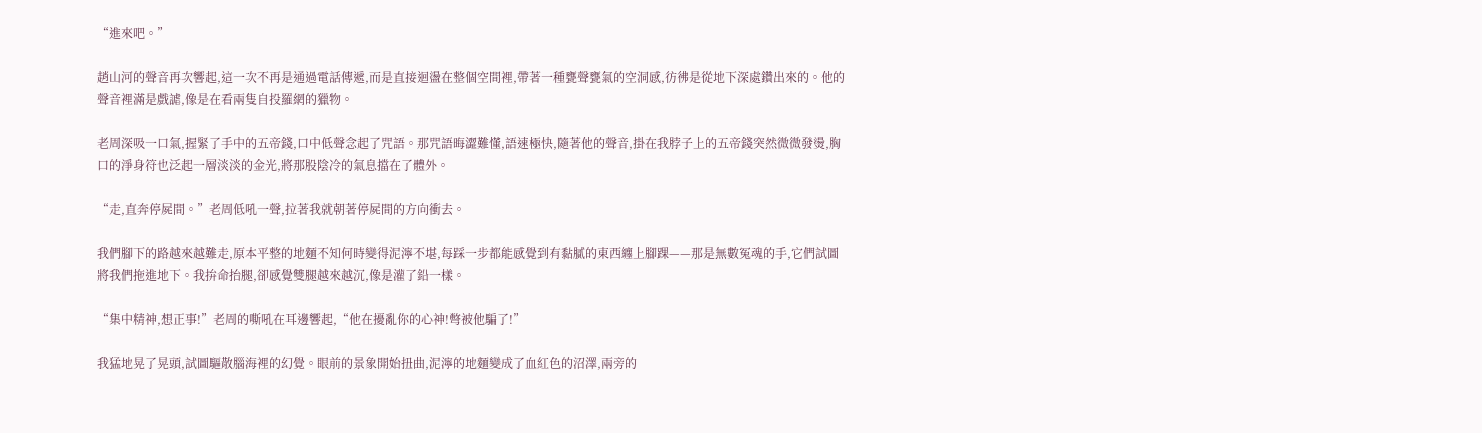“進來吧。”

趙山河的聲音再次響起,這一次不再是通過電話傳遞,而是直接迴盪在整個空間裡,帶著一種甕聲甕氣的空洞感,彷彿是從地下深處鑽出來的。他的聲音裡滿是戲謔,像是在看兩隻自投羅網的獵物。

老周深吸一口氣,握緊了手中的五帝錢,口中低聲念起了咒語。那咒語晦澀難懂,語速極快,隨著他的聲音,掛在我脖子上的五帝錢突然微微發燙,胸口的淨身符也泛起一層淡淡的金光,將那股陰冷的氣息擋在了體外。

“走,直奔停屍間。”老周低吼一聲,拉著我就朝著停屍間的方向衝去。

我們腳下的路越來越難走,原本平整的地麵不知何時變得泥濘不堪,每踩一步都能感覺到有黏膩的東西纏上腳踝——那是無數冤魂的手,它們試圖將我們拖進地下。我拚命抬腿,卻感覺雙腿越來越沉,像是灌了鉛一樣。

“集中精神,想正事!”老周的嘶吼在耳邊響起,“他在擾亂你的心神!彆被他騙了!”

我猛地晃了晃頭,試圖驅散腦海裡的幻覺。眼前的景象開始扭曲,泥濘的地麵變成了血紅色的沼澤,兩旁的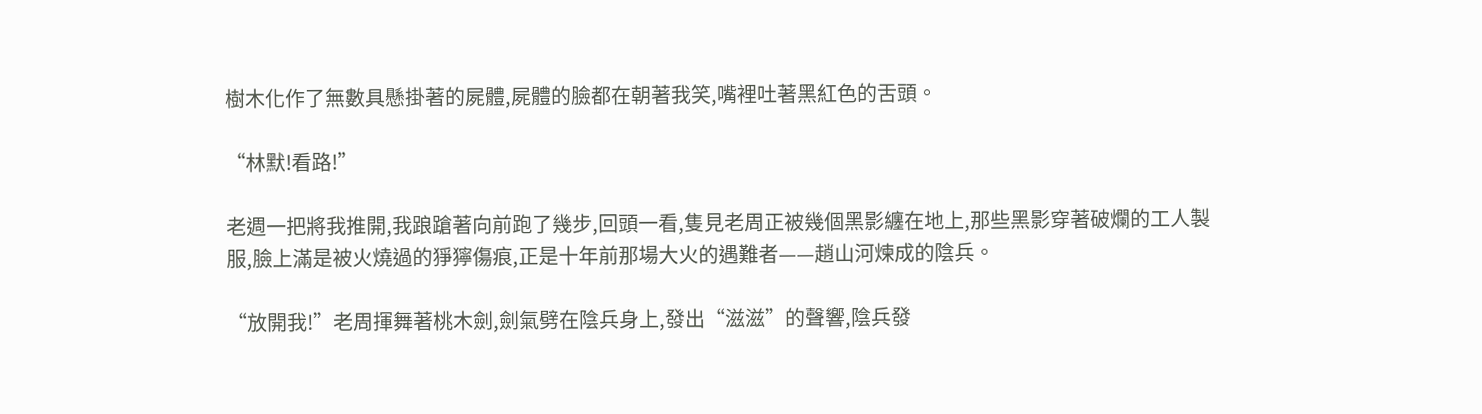樹木化作了無數具懸掛著的屍體,屍體的臉都在朝著我笑,嘴裡吐著黑紅色的舌頭。

“林默!看路!”

老週一把將我推開,我踉蹌著向前跑了幾步,回頭一看,隻見老周正被幾個黑影纏在地上,那些黑影穿著破爛的工人製服,臉上滿是被火燒過的猙獰傷痕,正是十年前那場大火的遇難者——趙山河煉成的陰兵。

“放開我!”老周揮舞著桃木劍,劍氣劈在陰兵身上,發出“滋滋”的聲響,陰兵發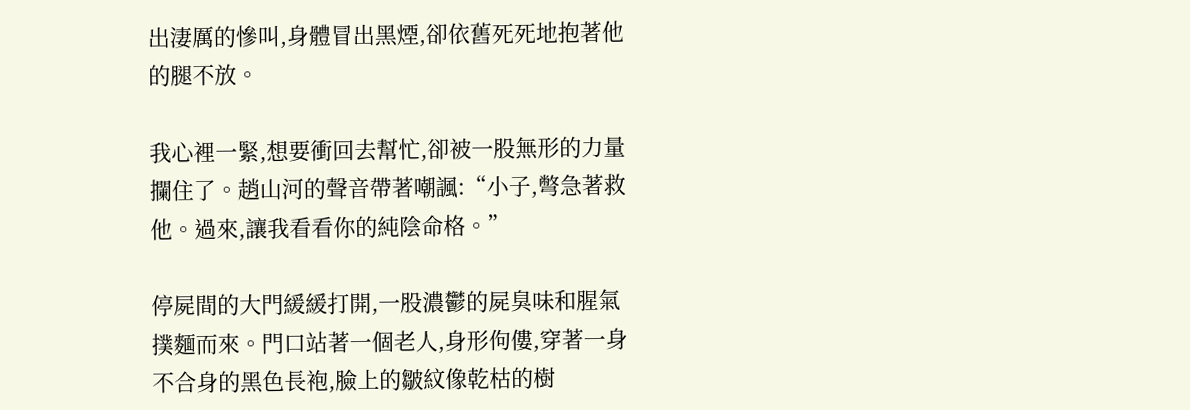出淒厲的慘叫,身體冒出黑煙,卻依舊死死地抱著他的腿不放。

我心裡一緊,想要衝回去幫忙,卻被一股無形的力量攔住了。趙山河的聲音帶著嘲諷:“小子,彆急著救他。過來,讓我看看你的純陰命格。”

停屍間的大門緩緩打開,一股濃鬱的屍臭味和腥氣撲麵而來。門口站著一個老人,身形佝僂,穿著一身不合身的黑色長袍,臉上的皺紋像乾枯的樹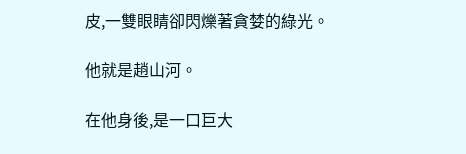皮,一雙眼睛卻閃爍著貪婪的綠光。

他就是趙山河。

在他身後,是一口巨大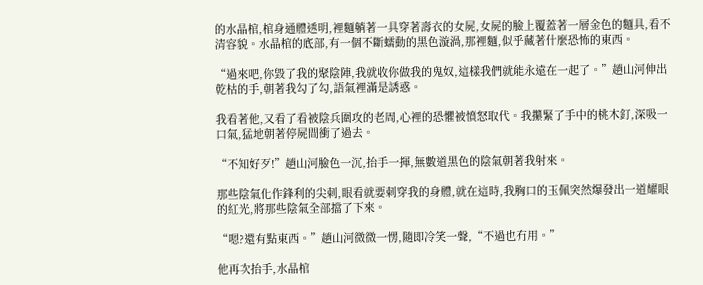的水晶棺,棺身通體透明,裡麵躺著一具穿著壽衣的女屍,女屍的臉上覆蓋著一層金色的麵具,看不清容貌。水晶棺的底部,有一個不斷蠕動的黑色漩渦,那裡麵,似乎藏著什麼恐怖的東西。

“過來吧,你毀了我的聚陰陣,我就收你做我的鬼奴,這樣我們就能永遠在一起了。”趙山河伸出乾枯的手,朝著我勾了勾,語氣裡滿是誘惑。

我看著他,又看了看被陰兵圍攻的老周,心裡的恐懼被憤怒取代。我攥緊了手中的桃木釘,深吸一口氣,猛地朝著停屍間衝了過去。

“不知好歹!”趙山河臉色一沉,抬手一揮,無數道黑色的陰氣朝著我射來。

那些陰氣化作鋒利的尖刺,眼看就要刺穿我的身體,就在這時,我胸口的玉佩突然爆發出一道耀眼的紅光,將那些陰氣全部擋了下來。

“嗯?還有點東西。”趙山河微微一愣,隨即冷笑一聲,“不過也冇用。”

他再次抬手,水晶棺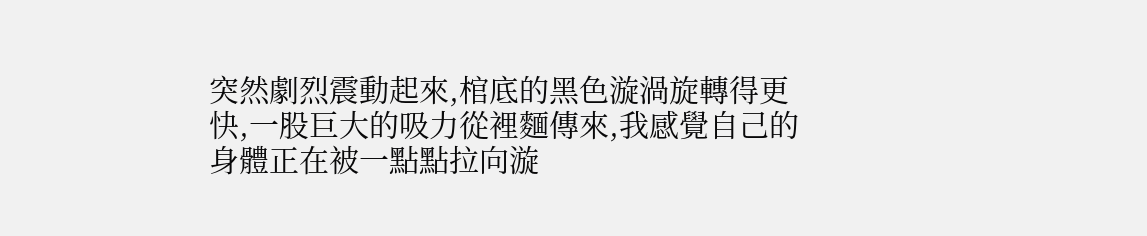突然劇烈震動起來,棺底的黑色漩渦旋轉得更快,一股巨大的吸力從裡麵傳來,我感覺自己的身體正在被一點點拉向漩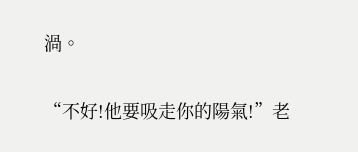渦。

“不好!他要吸走你的陽氣!”老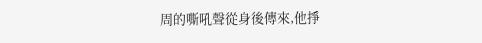周的嘶吼聲從身後傳來,他掙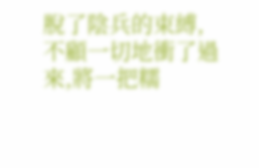脫了陰兵的束縛,不顧一切地衝了過來,將一把糯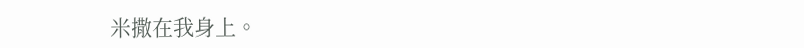米撒在我身上。